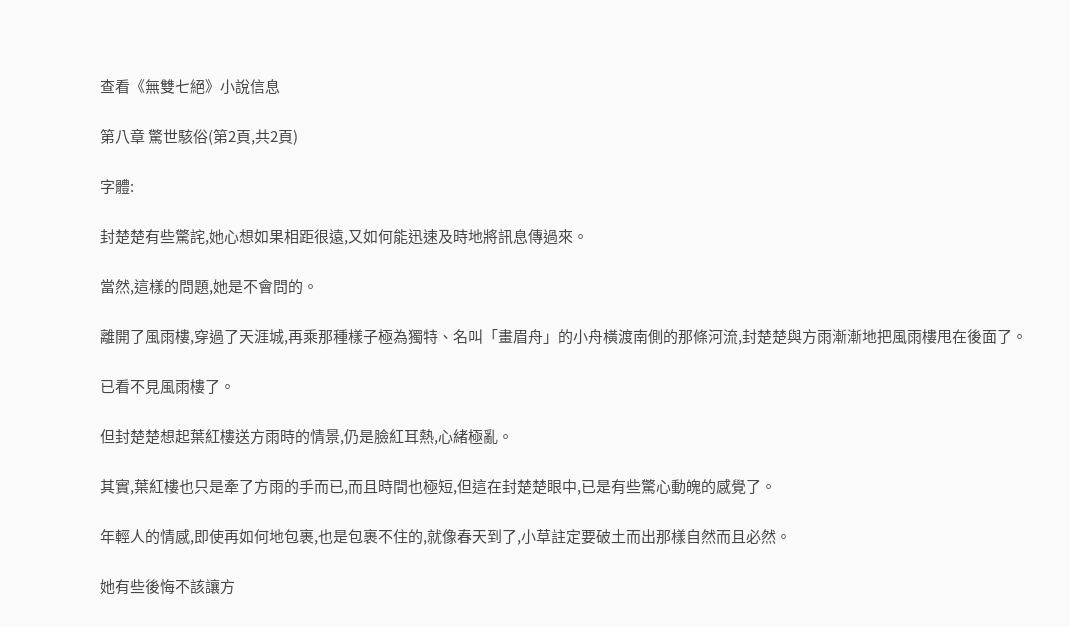查看《無雙七絕》小說信息

第八章 驚世駭俗(第2頁,共2頁)

字體:

封楚楚有些驚詫,她心想如果相距很遠,又如何能迅速及時地將訊息傳過來。

當然,這樣的問題,她是不會問的。

離開了風雨樓,穿過了天涯城,再乘那種樣子極為獨特、名叫「畫眉舟」的小舟橫渡南側的那條河流,封楚楚與方雨漸漸地把風雨樓甩在後面了。

已看不見風雨樓了。

但封楚楚想起葉紅樓送方雨時的情景,仍是臉紅耳熱,心緒極亂。

其實,葉紅樓也只是牽了方雨的手而已,而且時間也極短,但這在封楚楚眼中,已是有些驚心動魄的感覺了。

年輕人的情感,即使再如何地包裹,也是包裹不住的,就像春天到了,小草註定要破土而出那樣自然而且必然。

她有些後悔不該讓方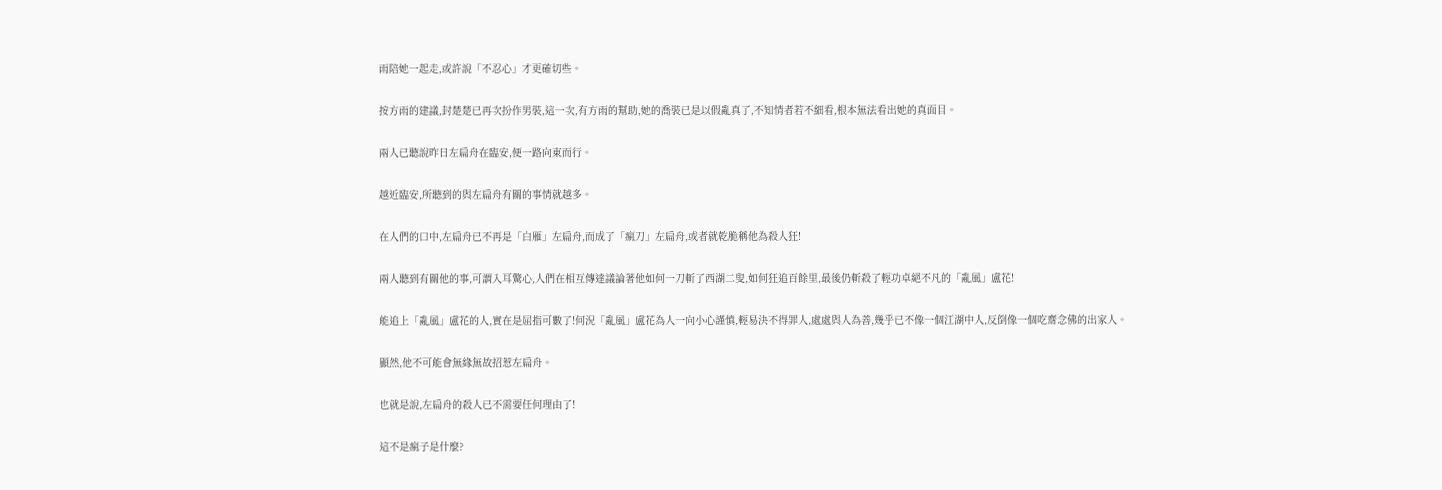雨陪她一起走,或許說「不忍心」才更確切些。

按方雨的建議,封楚楚已再次扮作男裝,這一次,有方雨的幫助,她的喬裝已是以假亂真了,不知情者若不細看,根本無法看出她的真面目。

兩人已聽說昨日左扁舟在臨安,便一路向東而行。

越近臨安,所聽到的與左扁舟有關的事情就越多。

在人們的口中,左扁舟已不再是「白雁」左扁舟,而成了「瘋刀」左扁舟,或者就乾脆稱他為殺人狂!

兩人聽到有關他的事,可謂入耳驚心,人們在相互傳達議論著他如何一刀斬了西湖二叟,如何狂追百餘里,最後仍斬殺了輕功卓絕不凡的「亂風」盧花!

能追上「亂風」盧花的人,實在是屈指可數了!何況「亂風」盧花為人一向小心謹慎,輕易決不得罪人,處處與人為善,幾乎已不像一個江湖中人,反倒像一個吃齋念佛的出家人。

顯然,他不可能會無緣無故招惹左扁舟。

也就是說,左扁舟的殺人已不需要任何理由了!

這不是瘋子是什麼?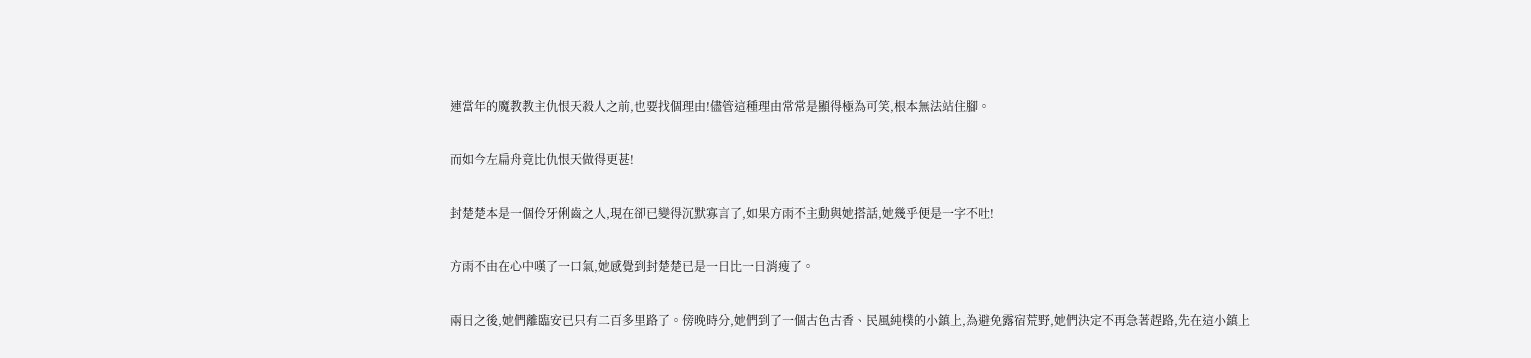連當年的魔教教主仇恨天殺人之前,也要找個理由!儘管這種理由常常是顯得極為可笑,根本無法站住腳。

而如今左扁舟竟比仇恨天做得更甚!

封楚楚本是一個伶牙俐齒之人,現在卻已變得沉默寡言了,如果方雨不主動與她搭話,她幾乎便是一字不吐!

方雨不由在心中嘆了一口氣,她感覺到封楚楚已是一日比一日消瘦了。

兩日之後,她們離臨安已只有二百多里路了。傍晚時分,她們到了一個古色古香、民風純樸的小鎮上,為避免露宿荒野,她們決定不再急著趕路,先在這小鎮上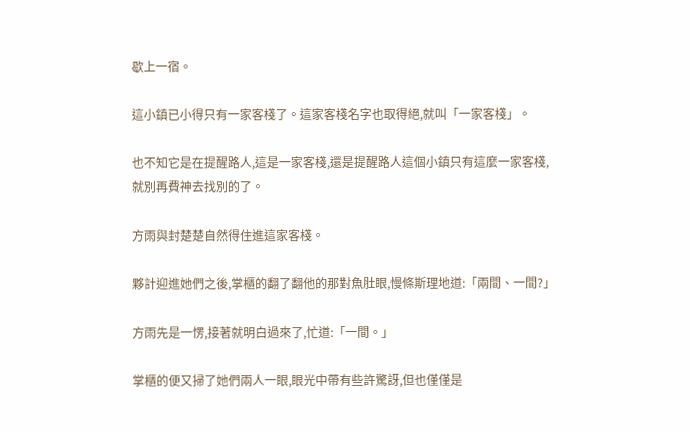歇上一宿。

這小鎮已小得只有一家客棧了。這家客棧名字也取得絕,就叫「一家客棧」。

也不知它是在提醒路人,這是一家客棧,還是提醒路人這個小鎮只有這麼一家客棧,就別再費神去找別的了。

方雨與封楚楚自然得住進這家客棧。

夥計迎進她們之後,掌櫃的翻了翻他的那對魚肚眼,慢條斯理地道:「兩間、一間?」

方雨先是一愣,接著就明白過來了,忙道:「一間。」

掌櫃的便又掃了她們兩人一眼,眼光中帶有些許驚訝,但也僅僅是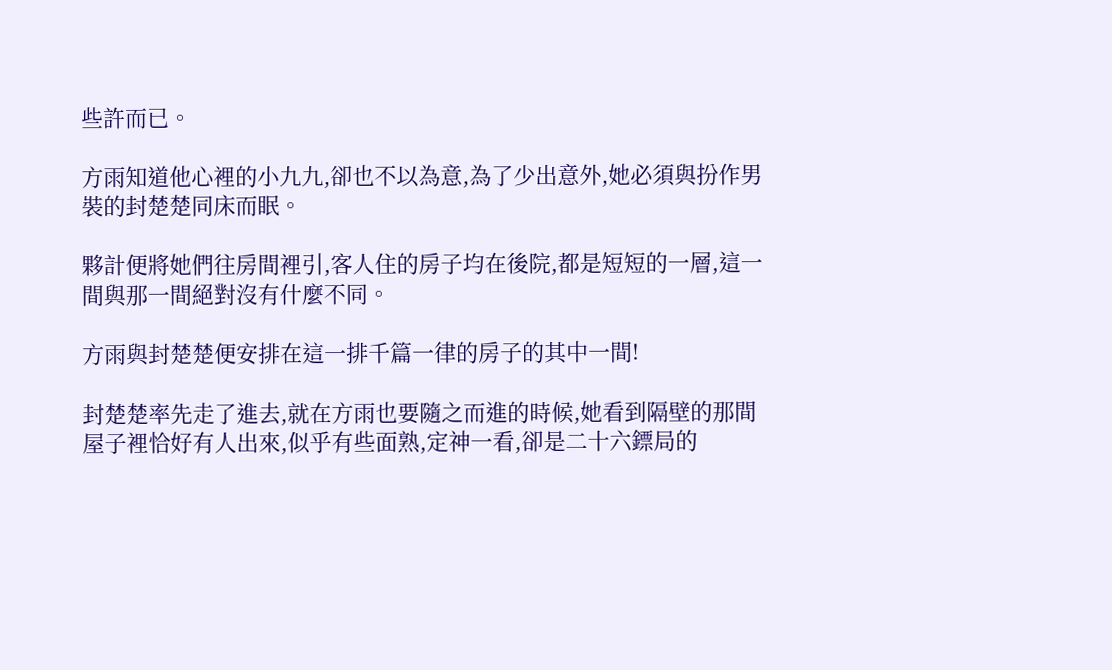些許而已。

方雨知道他心裡的小九九,卻也不以為意,為了少出意外,她必須與扮作男裝的封楚楚同床而眠。

夥計便將她們往房間裡引,客人住的房子均在後院,都是短短的一層,這一間與那一間絕對沒有什麼不同。

方雨與封楚楚便安排在這一排千篇一律的房子的其中一間!

封楚楚率先走了進去,就在方雨也要隨之而進的時候,她看到隔壁的那間屋子裡恰好有人出來,似乎有些面熟,定神一看,卻是二十六鏢局的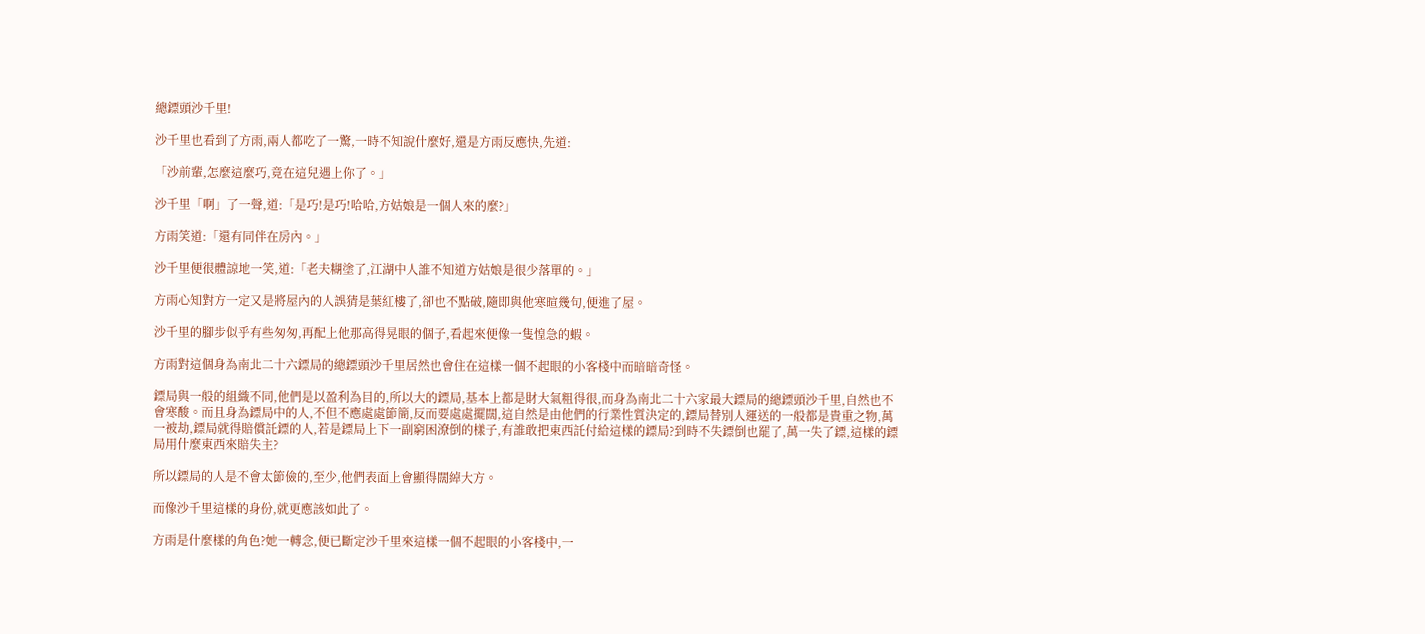總鏢頭沙千里!

沙千里也看到了方雨,兩人都吃了一驚,一時不知說什麼好,還是方雨反應快,先道:

「沙前輩,怎麼這麼巧,竟在這兒遇上你了。」

沙千里「啊」了一聲,道:「是巧!是巧!哈哈,方姑娘是一個人來的麼?」

方雨笑道:「還有同伴在房內。」

沙千里便很體諒地一笑,道:「老夫糊塗了,江湖中人誰不知道方姑娘是很少落單的。」

方雨心知對方一定又是將屋內的人誤猜是葉紅樓了,卻也不點破,隨即與他寒暄幾句,便進了屋。

沙千里的腳步似乎有些匆匆,再配上他那高得晃眼的個子,看起來便像一隻惶急的蝦。

方雨對這個身為南北二十六鏢局的總鏢頭沙千里居然也會住在這樣一個不起眼的小客棧中而暗暗奇怪。

鏢局與一般的組織不同,他們是以盈利為目的,所以大的鏢局,基本上都是財大氣粗得很,而身為南北二十六家最大鏢局的總鏢頭沙千里,自然也不會寒酸。而且身為鏢局中的人,不但不應處處節簡,反而要處處擺闊,這自然是由他們的行業性質決定的,鏢局替別人運送的一般都是貴重之物,萬一被劫,鏢局就得賠償託鏢的人,若是鏢局上下一副窮困潦倒的樣子,有誰敢把東西託付給這樣的鏢局?到時不失鏢倒也罷了,萬一失了鏢,這樣的鏢局用什麼東西來賠失主?

所以鏢局的人是不會太節儉的,至少,他們表面上會顯得闊綽大方。

而像沙千里這樣的身份,就更應該如此了。

方雨是什麼樣的角色?她一轉念,便已斷定沙千里來這樣一個不起眼的小客棧中,一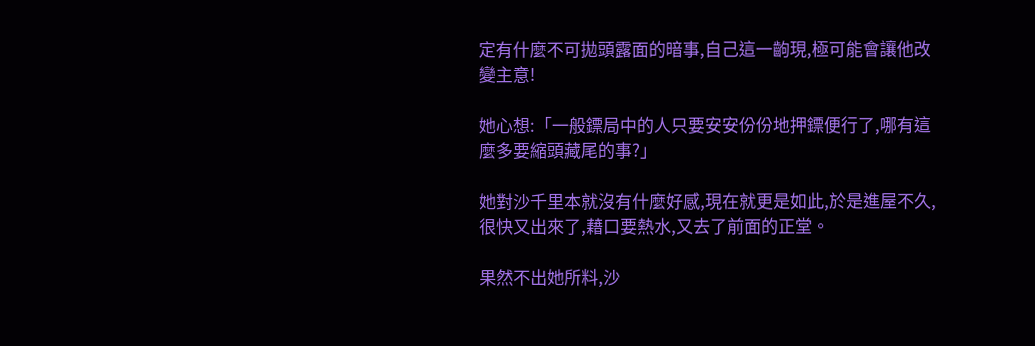定有什麼不可拋頭露面的暗事,自己這一齣現,極可能會讓他改變主意!

她心想:「一般鏢局中的人只要安安份份地押鏢便行了,哪有這麼多要縮頭藏尾的事?」

她對沙千里本就沒有什麼好感,現在就更是如此,於是進屋不久,很快又出來了,藉口要熱水,又去了前面的正堂。

果然不出她所料,沙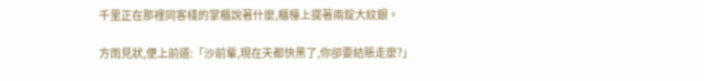千里正在那裡同客棧的掌櫃說著什麼,櫃檯上擺著兩錠大紋銀。

方雨見狀,便上前道:「沙前輩,現在天都快黑了,你卻要結賬走麼?」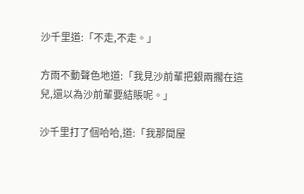沙千里道:「不走,不走。」

方雨不動聲色地道:「我見沙前輩把銀兩擱在這兒,還以為沙前輩要結賬呢。」

沙千里打了個哈哈,道:「我那間屋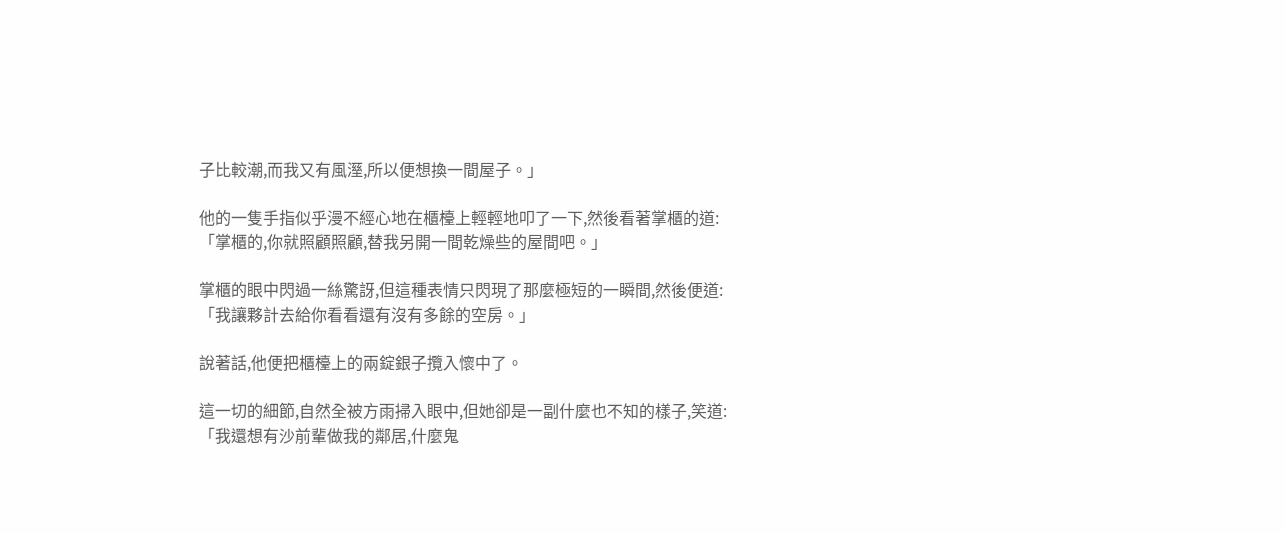子比較潮,而我又有風溼,所以便想換一間屋子。」

他的一隻手指似乎漫不經心地在櫃檯上輕輕地叩了一下,然後看著掌櫃的道:「掌櫃的,你就照顧照顧,替我另開一間乾燥些的屋間吧。」

掌櫃的眼中閃過一絲驚訝,但這種表情只閃現了那麼極短的一瞬間,然後便道:「我讓夥計去給你看看還有沒有多餘的空房。」

說著話,他便把櫃檯上的兩錠銀子攬入懷中了。

這一切的細節,自然全被方雨掃入眼中,但她卻是一副什麼也不知的樣子,笑道:「我還想有沙前輩做我的鄰居,什麼鬼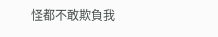怪都不敢欺負我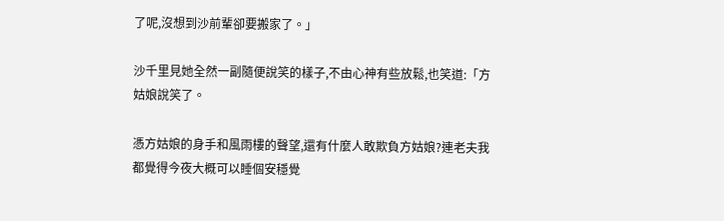了呢,沒想到沙前輩卻要搬家了。」

沙千里見她全然一副隨便說笑的樣子,不由心神有些放鬆,也笑道:「方姑娘說笑了。

憑方姑娘的身手和風雨樓的聲望,還有什麼人敢欺負方姑娘?連老夫我都覺得今夜大概可以睡個安穩覺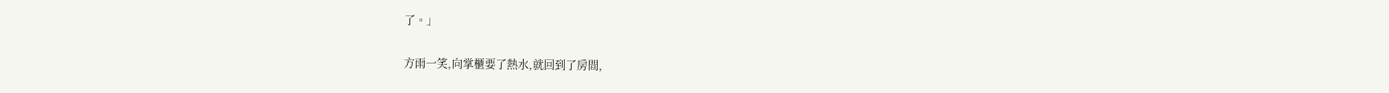了。」

方雨一笑,向掌櫃要了熱水,就回到了房間,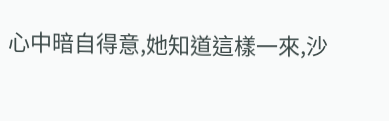心中暗自得意,她知道這樣一來,沙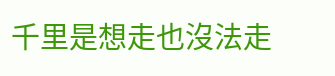千里是想走也沒法走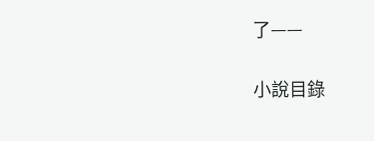了——

小說目錄